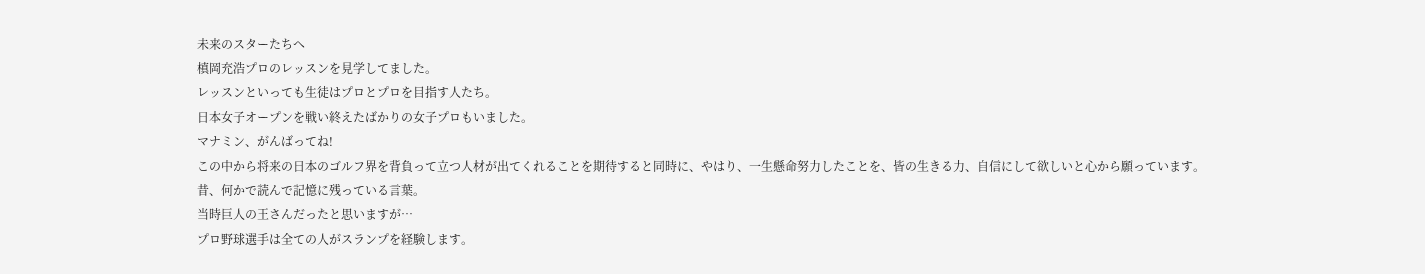未来のスターたちへ
槙岡充浩プロのレッスンを見学してました。
レッスンといっても生徒はプロとプロを目指す人たち。
日本女子オープンを戦い終えたばかりの女子プロもいました。
マナミン、がんばってね!
この中から将来の日本のゴルフ界を背負って立つ人材が出てくれることを期待すると同時に、やはり、一生懸命努力したことを、皆の生きる力、自信にして欲しいと心から願っています。
昔、何かで読んで記憶に残っている言葉。
当時巨人の王さんだったと思いますが…
プロ野球選手は全ての人がスランプを経験します。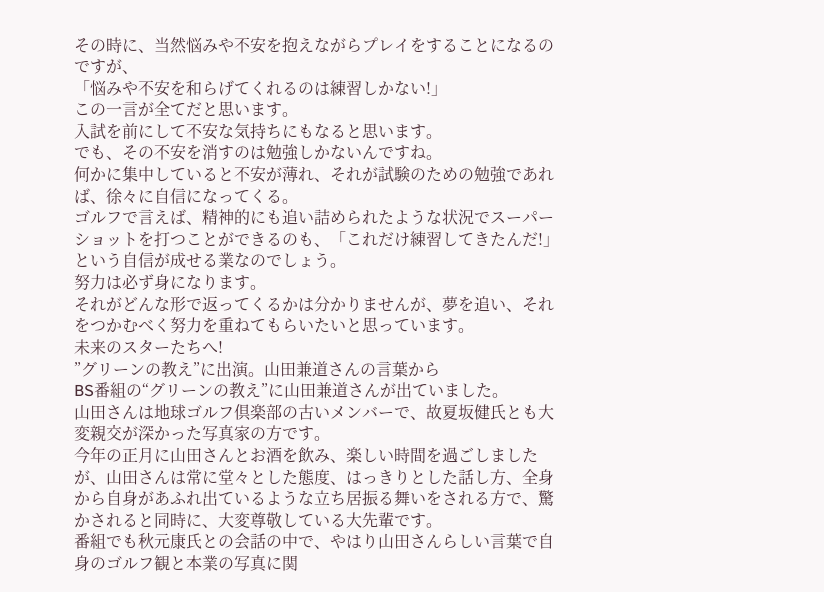その時に、当然悩みや不安を抱えながらプレイをすることになるのですが、
「悩みや不安を和らげてくれるのは練習しかない!」
この一言が全てだと思います。
入試を前にして不安な気持ちにもなると思います。
でも、その不安を消すのは勉強しかないんですね。
何かに集中していると不安が薄れ、それが試験のための勉強であれば、徐々に自信になってくる。
ゴルフで言えば、精神的にも追い詰められたような状況でスーパーショットを打つことができるのも、「これだけ練習してきたんだ!」という自信が成せる業なのでしょう。
努力は必ず身になります。
それがどんな形で返ってくるかは分かりませんが、夢を追い、それをつかむべく努力を重ねてもらいたいと思っています。
未来のスターたちへ!
”グリーンの教え”に出演。山田兼道さんの言葉から
BS番組の“グリーンの教え”に山田兼道さんが出ていました。
山田さんは地球ゴルフ倶楽部の古いメンバーで、故夏坂健氏とも大変親交が深かった写真家の方です。
今年の正月に山田さんとお酒を飲み、楽しい時間を過ごしましたが、山田さんは常に堂々とした態度、はっきりとした話し方、全身から自身があふれ出ているような立ち居振る舞いをされる方で、驚かされると同時に、大変尊敬している大先輩です。
番組でも秋元康氏との会話の中で、やはり山田さんらしい言葉で自身のゴルフ観と本業の写真に関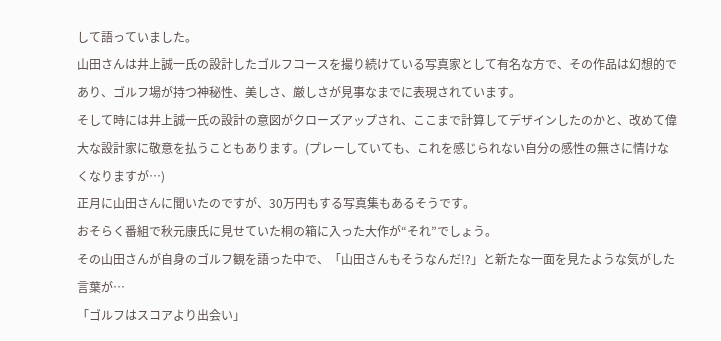して語っていました。
山田さんは井上誠一氏の設計したゴルフコースを撮り続けている写真家として有名な方で、その作品は幻想的であり、ゴルフ場が持つ神秘性、美しさ、厳しさが見事なまでに表現されています。
そして時には井上誠一氏の設計の意図がクローズアップされ、ここまで計算してデザインしたのかと、改めて偉大な設計家に敬意を払うこともあります。(プレーしていても、これを感じられない自分の感性の無さに情けなくなりますが…)
正月に山田さんに聞いたのですが、30万円もする写真集もあるそうです。
おそらく番組で秋元康氏に見せていた桐の箱に入った大作が“それ”でしょう。
その山田さんが自身のゴルフ観を語った中で、「山田さんもそうなんだ!?」と新たな一面を見たような気がした言葉が…
「ゴルフはスコアより出会い」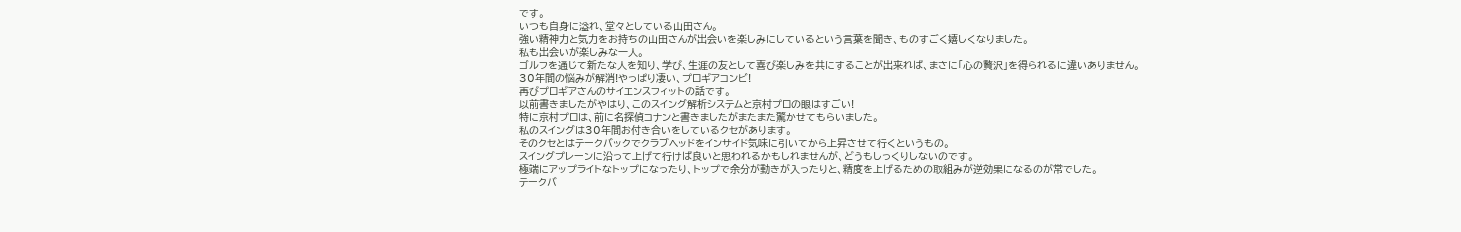です。
いつも自身に溢れ、堂々としている山田さん。
強い精神力と気力をお持ちの山田さんが出会いを楽しみにしているという言葉を聞き、ものすごく嬉しくなりました。
私も出会いが楽しみな一人。
ゴルフを通じて新たな人を知り、学び、生涯の友として喜び楽しみを共にすることが出来れば、まさに「心の贅沢」を得られるに違いありません。
30年間の悩みが解消!やっぱり凄い、プロギアコンビ!
再びプロギアさんのサイエンスフィットの話です。
以前書きましたがやはり、このスイング解析システムと京村プロの眼はすごい!
特に京村プロは、前に名探偵コナンと書きましたがまたまた驚かせてもらいました。
私のスイングは30年間お付き合いをしているクセがあります。
そのクセとはテークバックでクラブヘッドをインサイド気味に引いてから上昇させて行くというもの。
スイングプレーンに沿って上げて行けば良いと思われるかもしれませんが、どうもしっくりしないのです。
極端にアップライトなトップになったり、トップで余分が動きが入ったりと、精度を上げるための取組みが逆効果になるのが常でした。
テークバ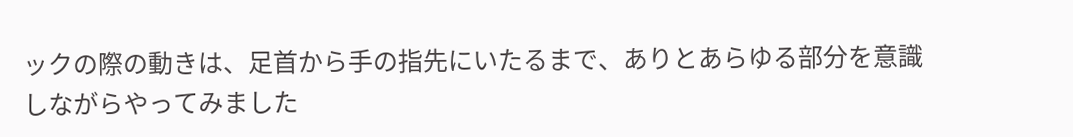ックの際の動きは、足首から手の指先にいたるまで、ありとあらゆる部分を意識しながらやってみました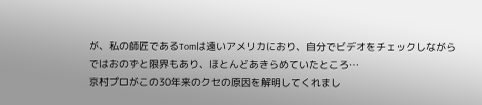が、私の師匠であるTomは遠いアメリカにおり、自分でビデオをチェックしながらではおのずと限界もあり、ほとんどあきらめていたところ…
京村プロがこの30年来のクセの原因を解明してくれまし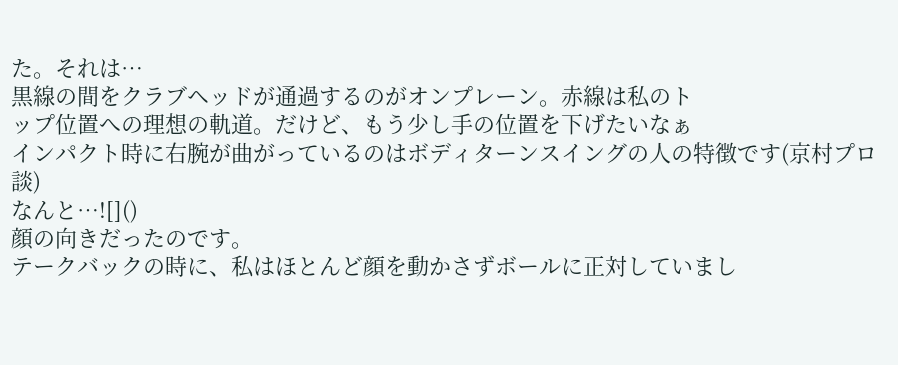た。それは…
黒線の間をクラブヘッドが通過するのがオンプレーン。赤線は私のト
ップ位置への理想の軌道。だけど、もう少し手の位置を下げたいなぁ
インパクト時に右腕が曲がっているのはボディターンスイングの人の特徴です(京村プロ談)
なんと…![]()
顔の向きだったのです。
テークバックの時に、私はほとんど顔を動かさずボールに正対していまし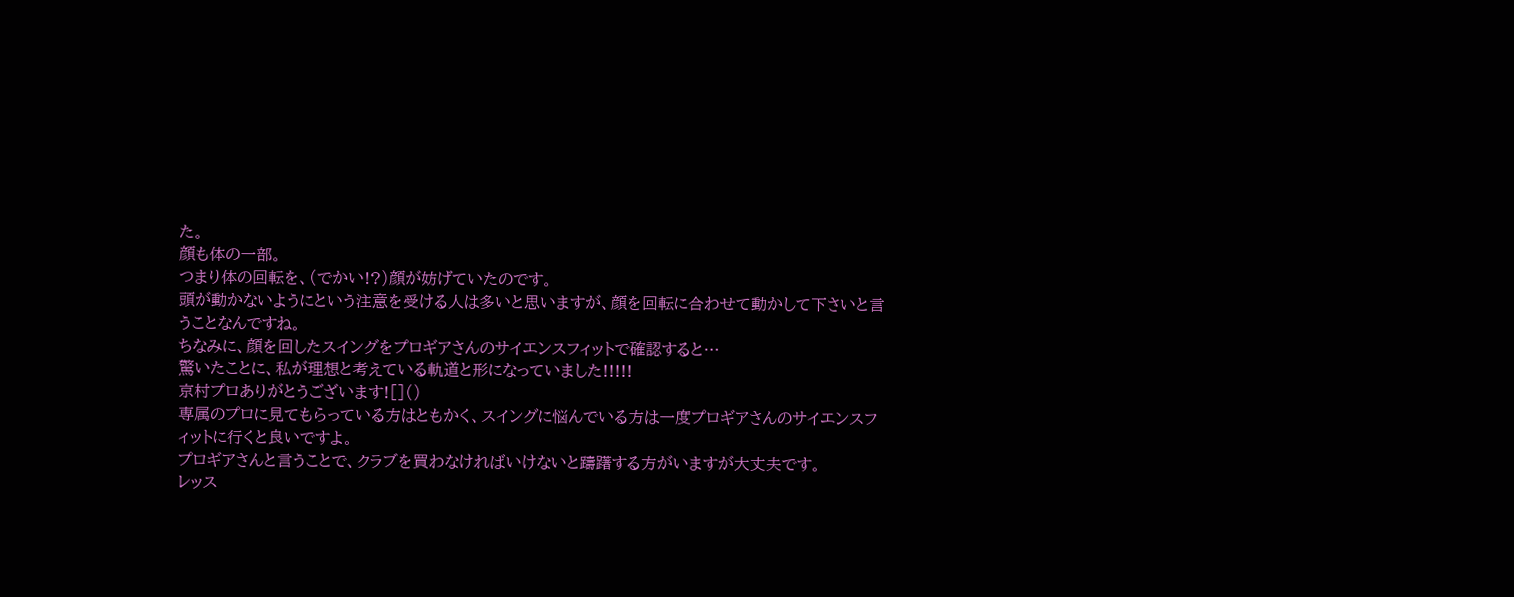た。
顔も体の一部。
つまり体の回転を、(でかい!?)顔が妨げていたのです。
頭が動かないようにという注意を受ける人は多いと思いますが、顔を回転に合わせて動かして下さいと言うことなんですね。
ちなみに、顔を回したスイングをプロギアさんのサイエンスフィットで確認すると…
驚いたことに、私が理想と考えている軌道と形になっていました!!!!!
京村プロありがとうございます![]()
専属のプロに見てもらっている方はともかく、スイングに悩んでいる方は一度プロギアさんのサイエンスフィットに行くと良いですよ。
プロギアさんと言うことで、クラブを買わなければいけないと躊躇する方がいますが大丈夫です。
レッス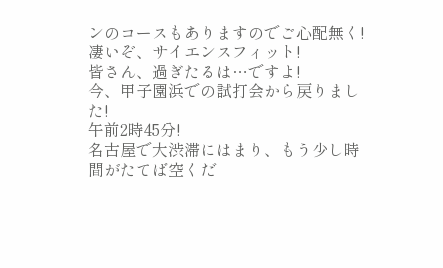ンのコースもありますのでご心配無く!
凄いぞ、サイエンスフィット!
皆さん、過ぎたるは…ですよ!
今、甲子園浜での試打会から戻りました!
午前2時45分!
名古屋で大渋滞にはまり、もう少し時間がたてば空くだ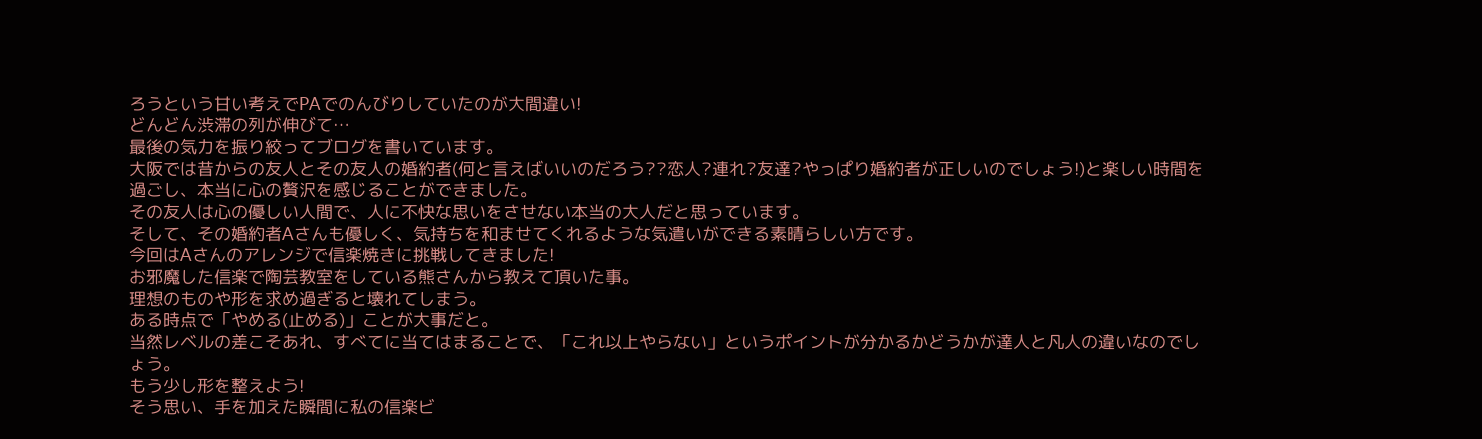ろうという甘い考えでPAでのんびりしていたのが大間違い!
どんどん渋滞の列が伸びて…
最後の気力を振り絞ってブログを書いています。
大阪では昔からの友人とその友人の婚約者(何と言えばいいのだろう??恋人?連れ?友達?やっぱり婚約者が正しいのでしょう!)と楽しい時間を過ごし、本当に心の贅沢を感じることができました。
その友人は心の優しい人間で、人に不快な思いをさせない本当の大人だと思っています。
そして、その婚約者Aさんも優しく、気持ちを和ませてくれるような気遣いができる素晴らしい方です。
今回はAさんのアレンジで信楽焼きに挑戦してきました!
お邪魔した信楽で陶芸教室をしている熊さんから教えて頂いた事。
理想のものや形を求め過ぎると壊れてしまう。
ある時点で「やめる(止める)」ことが大事だと。
当然レベルの差こそあれ、すべてに当てはまることで、「これ以上やらない」というポイントが分かるかどうかが達人と凡人の違いなのでしょう。
もう少し形を整えよう!
そう思い、手を加えた瞬間に私の信楽ビ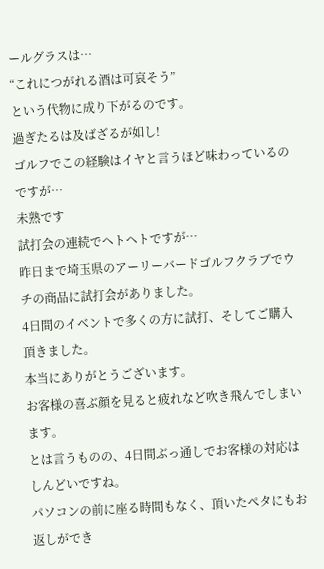ールグラスは…
“これにつがれる酒は可哀そう”
という代物に成り下がるのです。
過ぎたるは及ばざるが如し!
ゴルフでこの経験はイヤと言うほど味わっているのですが…
未熟です
試打会の連続でヘトヘトですが…
昨日まで埼玉県のアーリーバードゴルフクラブでウチの商品に試打会がありました。
4日間のイベントで多くの方に試打、そしてご購入頂きました。
本当にありがとうございます。
お客様の喜ぶ顔を見ると疲れなど吹き飛んでしまいます。
とは言うものの、4日間ぶっ通しでお客様の対応はしんどいですね。
パソコンの前に座る時間もなく、頂いたぺタにもお返しができ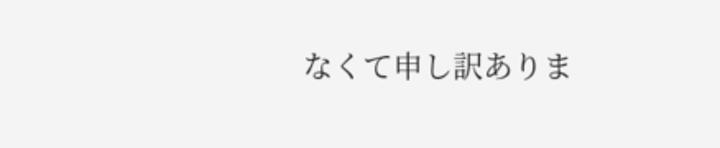なくて申し訳ありま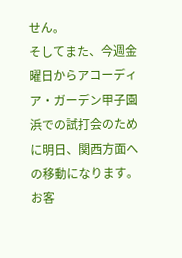せん。
そしてまた、今週金曜日からアコーディア・ガーデン甲子園浜での試打会のために明日、関西方面への移動になります。
お客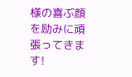様の喜ぶ顔を励みに頑張ってきます!